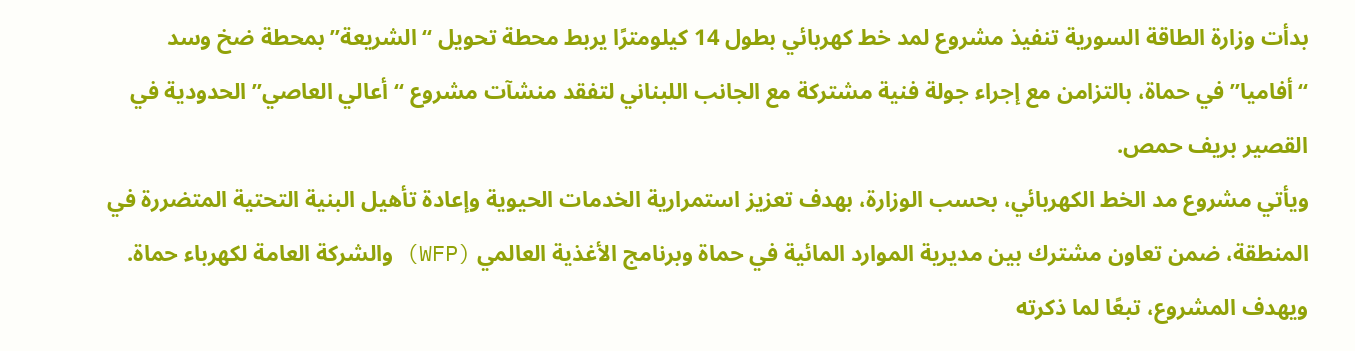بدأت وزارة الطاقة السورية تنفيذ مشروع لمد خط كهربائي بطول 14 كيلومترًا يربط محطة تحويل “الشريعة” بمحطة ضخ وسد “أفاميا” في حماة، بالتزامن مع إجراء جولة فنية مشتركة مع الجانب اللبناني لتفقد منشآت مشروع “أعالي العاصي” الحدودية في القصير بريف حمص.
ويأتي مشروع مد الخط الكهربائي، بحسب الوزارة، بهدف تعزيز استمرارية الخدمات الحيوية وإعادة تأهيل البنية التحتية المتضررة في المنطقة، ضمن تعاون مشترك بين مديرية الموارد المائية في حماة وبرنامج الأغذية العالمي (WFP) والشركة العامة لكهرباء حماة.
ويهدف المشروع، تبعًا لما ذكرته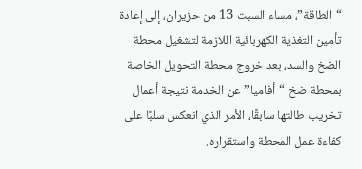“الطاقة”، مساء السبت 13 من حزيران، إلى إعادة تأمين التغذية الكهربائية اللازمة لتشغيل محطة الضخ والسد، بعد خروج محطة التحويل الخاصة بمحطة ضخ “أفاميا” عن الخدمة نتيجة أعمال تخريب طالتها سابقًا، الأمر الذي انعكس سلبًا على كفاءة عمل المحطة واستقراره.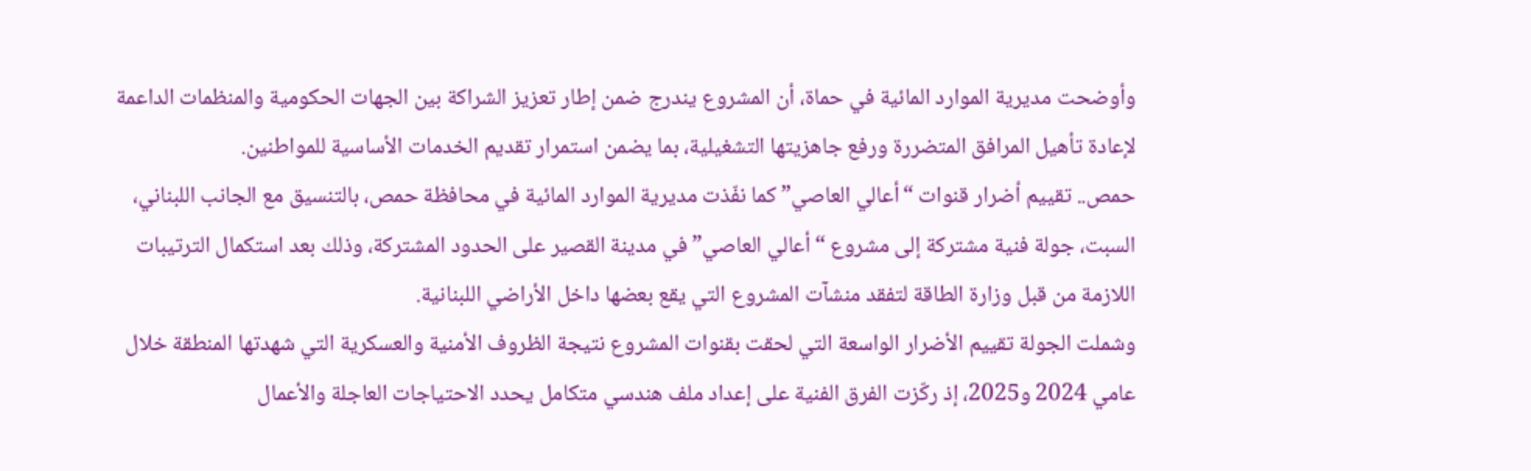وأوضحت مديرية الموارد المائية في حماة، أن المشروع يندرج ضمن إطار تعزيز الشراكة بين الجهات الحكومية والمنظمات الداعمة لإعادة تأهيل المرافق المتضررة ورفع جاهزيتها التشغيلية، بما يضمن استمرار تقديم الخدمات الأساسية للمواطنين.
حمص.. تقييم أضرار قنوات “أعالي العاصي”كما نفّذت مديرية الموارد المائية في محافظة حمص، بالتنسيق مع الجانب اللبناني، السبت، جولة فنية مشتركة إلى مشروع “أعالي العاصي” في مدينة القصير على الحدود المشتركة، وذلك بعد استكمال الترتيبات اللازمة من قبل وزارة الطاقة لتفقد منشآت المشروع التي يقع بعضها داخل الأراضي اللبنانية.
وشملت الجولة تقييم الأضرار الواسعة التي لحقت بقنوات المشروع نتيجة الظروف الأمنية والعسكرية التي شهدتها المنطقة خلال عامي 2024 و2025، إذ ركّزت الفرق الفنية على إعداد ملف هندسي متكامل يحدد الاحتياجات العاجلة والأعمال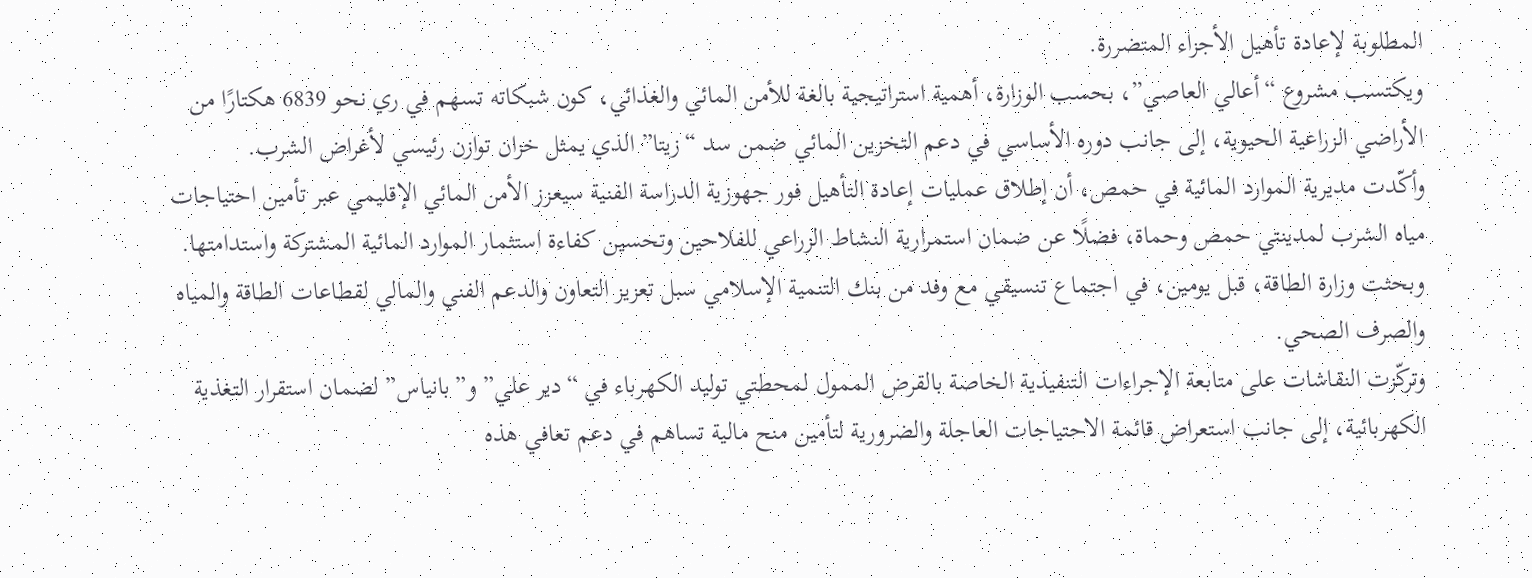المطلوبة لإعادة تأهيل الأجزاء المتضررة.
ويكتسب مشروع “أعالي العاصي”، بحسب الوزارة، أهمية استراتيجية بالغة للأمن المائي والغذائي، كون شبكاته تسهم في ري نحو 6839 هكتارًا من الأراضي الزراعية الحيوية، إلى جانب دوره الأساسي في دعم التخزين المائي ضمن سد “زيتا” الذي يمثل خزان توازن رئيسي لأغراض الشرب.
وأكّدت مديرية الموارد المائية في حمص، أن إطلاق عمليات إعادة التأهيل فور جهوزية الدراسة الفنية سيعزز الأمن المائي الإقليمي عبر تأمين احتياجات مياه الشرب لمدينتي حمص وحماة، فضلًا عن ضمان استمرارية النشاط الزراعي للفلاحين وتحسين كفاءة استثمار الموارد المائية المشتركة واستدامتها.
وبحثت وزارة الطاقة، قبل يومين، في اجتماع تنسيقي مع وفد من بنك التنمية الإسلامي سبل تعزيز التعاون والدعم الفني والمالي لقطاعات الطاقة والمياه والصرف الصحي.
وتركّزت النقاشات على متابعة الإجراءات التنفيذية الخاصة بالقرض الممول لمحطتي توليد الكهرباء في “دير علي” و”بانياس” لضمان استقرار التغذية الكهربائية، إلى جانب استعراض قائمة الاحتياجات العاجلة والضرورية لتأمين منح مالية تساهم في دعم تعافي هذه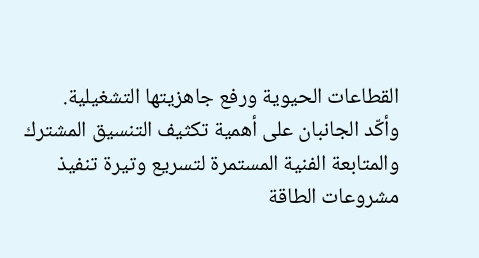القطاعات الحيوية ورفع جاهزيتها التشغيلية.
وأكّد الجانبان على أهمية تكثيف التنسيق المشترك والمتابعة الفنية المستمرة لتسريع وتيرة تنفيذ مشروعات الطاقة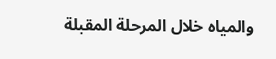والمياه خلال المرحلة المقبلة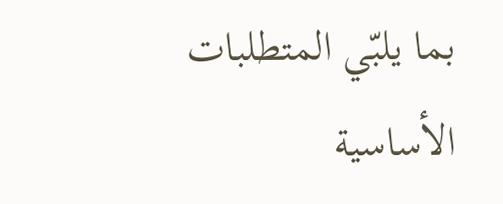بما يلبّي المتطلبات الأساسية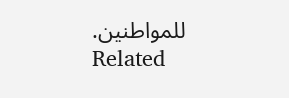للمواطنين.
Related